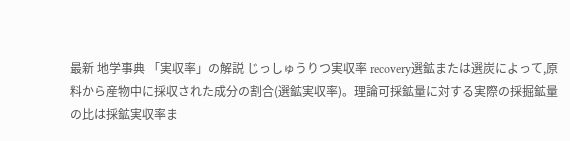最新 地学事典 「実収率」の解説 じっしゅうりつ実収率 recovery選鉱または選炭によって,原料から産物中に採収された成分の割合(選鉱実収率)。理論可採鉱量に対する実際の採掘鉱量の比は採鉱実収率ま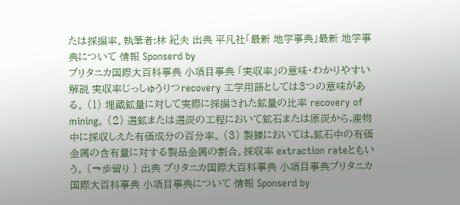たは採掘率。執筆者:林 紀夫 出典 平凡社「最新 地学事典」最新 地学事典について 情報 Sponserd by
ブリタニカ国際大百科事典 小項目事典 「実収率」の意味・わかりやすい解説 実収率じっしゅうりつrecovery 工学用語としては3つの意味がある。 (1) 埋蔵鉱量に対して実際に採掘された鉱量の比率 recovery of mining。 (2) 選鉱または選炭の工程において鉱石または原炭から,産物中に採収しえた有価成分の百分率。 (3) 製錬においては,鉱石中の有価金属の含有量に対する製品金属の割合。採収率 extraction rateともいう。 (→歩留り ) 出典 ブリタニカ国際大百科事典 小項目事典ブリタニカ国際大百科事典 小項目事典について 情報 Sponserd by